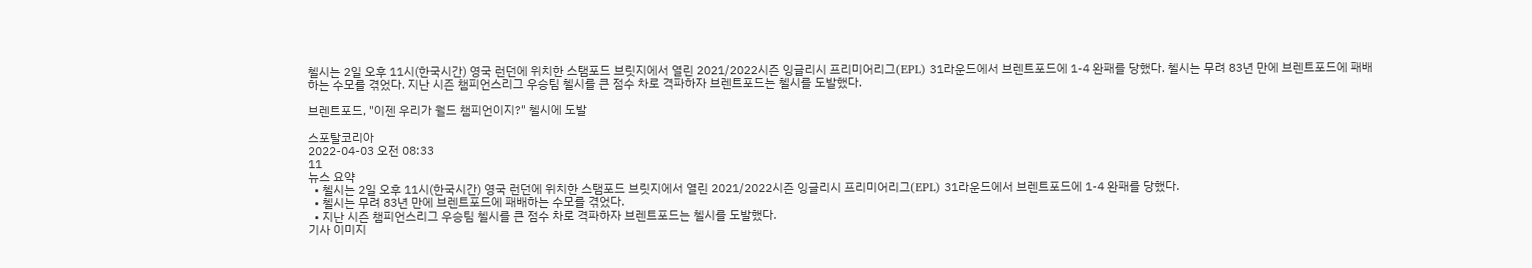첼시는 2일 오후 11시(한국시간) 영국 런던에 위치한 스탬포드 브릿지에서 열린 2021/2022시즌 잉글리시 프리미어리그(EPL) 31라운드에서 브렌트포드에 1-4 완패를 당했다. 첼시는 무려 83년 만에 브렌트포드에 패배하는 수모를 겪었다. 지난 시즌 챔피언스리그 우승팀 첼시를 큰 점수 차로 격파하자 브렌트포드는 첼시를 도발했다.

브렌트포드, "이젠 우리가 월드 챔피언이지?" 첼시에 도발

스포탈코리아
2022-04-03 오전 08:33
11
뉴스 요약
  • 첼시는 2일 오후 11시(한국시간) 영국 런던에 위치한 스탬포드 브릿지에서 열린 2021/2022시즌 잉글리시 프리미어리그(EPL) 31라운드에서 브렌트포드에 1-4 완패를 당했다.
  • 첼시는 무려 83년 만에 브렌트포드에 패배하는 수모를 겪었다.
  • 지난 시즌 챔피언스리그 우승팀 첼시를 큰 점수 차로 격파하자 브렌트포드는 첼시를 도발했다.
기사 이미지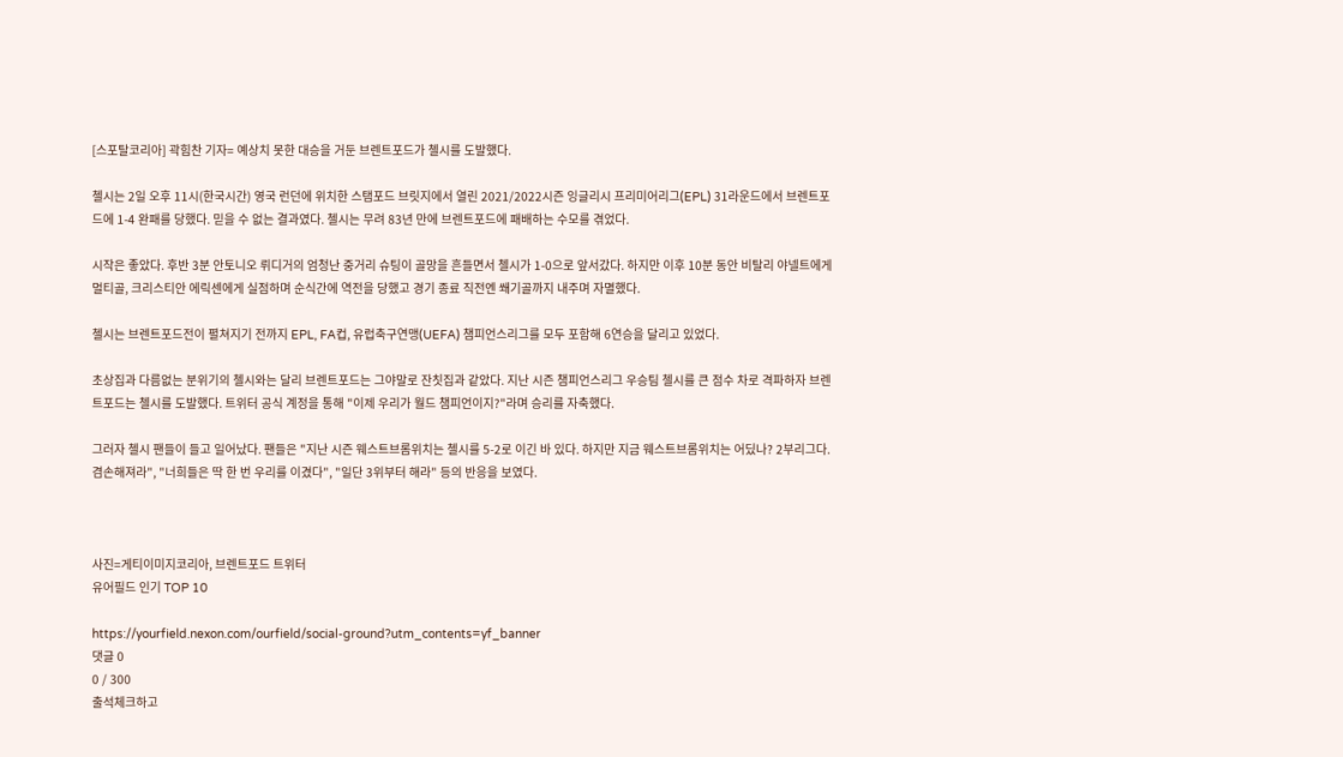[스포탈코리아] 곽힘찬 기자= 예상치 못한 대승을 거둔 브렌트포드가 첼시를 도발했다.

첼시는 2일 오후 11시(한국시간) 영국 런던에 위치한 스탬포드 브릿지에서 열린 2021/2022시즌 잉글리시 프리미어리그(EPL) 31라운드에서 브렌트포드에 1-4 완패를 당했다. 믿을 수 없는 결과였다. 첼시는 무려 83년 만에 브렌트포드에 패배하는 수모를 겪었다.

시작은 좋았다. 후반 3분 안토니오 뤼디거의 엄청난 중거리 슈팅이 골망을 흔들면서 첼시가 1-0으로 앞서갔다. 하지만 이후 10분 동안 비탈리 야넬트에게 멀티골, 크리스티안 에릭센에게 실점하며 순식간에 역전을 당했고 경기 종료 직전엔 쐐기골까지 내주며 자멸했다.

첼시는 브렌트포드전이 펼쳐지기 전까지 EPL, FA컵, 유럽축구연맹(UEFA) 챔피언스리그를 모두 포함해 6연승을 달리고 있었다.

초상집과 다름없는 분위기의 첼시와는 달리 브렌트포드는 그야말로 잔칫집과 같았다. 지난 시즌 챔피언스리그 우승팀 첼시를 큰 점수 차로 격파하자 브렌트포드는 첼시를 도발했다. 트위터 공식 계정을 통해 "이제 우리가 월드 챔피언이지?"라며 승리를 자축했다.

그러자 첼시 팬들이 들고 일어났다. 팬들은 "지난 시즌 웨스트브롬위치는 첼시를 5-2로 이긴 바 있다. 하지만 지금 웨스트브롬위치는 어딨나? 2부리그다. 겸손해져라", "너희들은 딱 한 번 우리를 이겼다", "일단 3위부터 해라" 등의 반응을 보였다.



사진=게티이미지코리아, 브렌트포드 트위터
유어필드 인기 TOP 10

https://yourfield.nexon.com/ourfield/social-ground?utm_contents=yf_banner
댓글 0
0 / 300
출석체크하고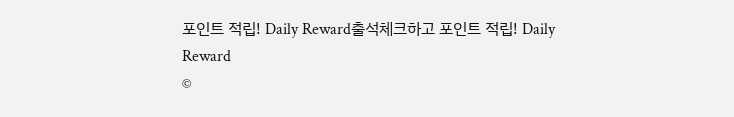포인트 적립! Daily Reward출석체크하고 포인트 적립! Daily Reward
©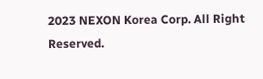2023 NEXON Korea Corp. All Right Reserved.